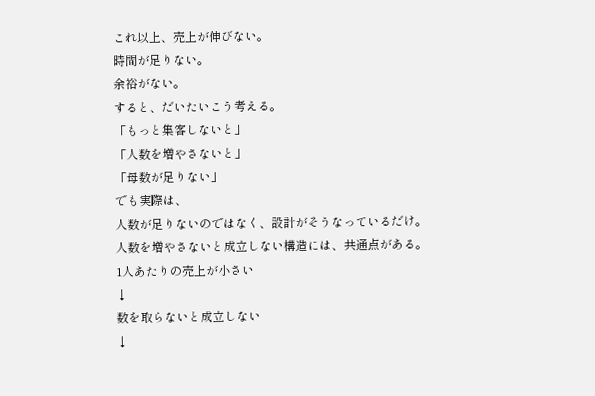これ以上、売上が伸びない。
時間が足りない。
余裕がない。
すると、だいたいこう考える。
「もっと集客しないと」
「人数を増やさないと」
「母数が足りない」
でも実際は、
人数が足りないのではなく、設計がそうなっているだけ。
人数を増やさないと成立しない構造には、共通点がある。
1人あたりの売上が小さい
↓
数を取らないと成立しない
↓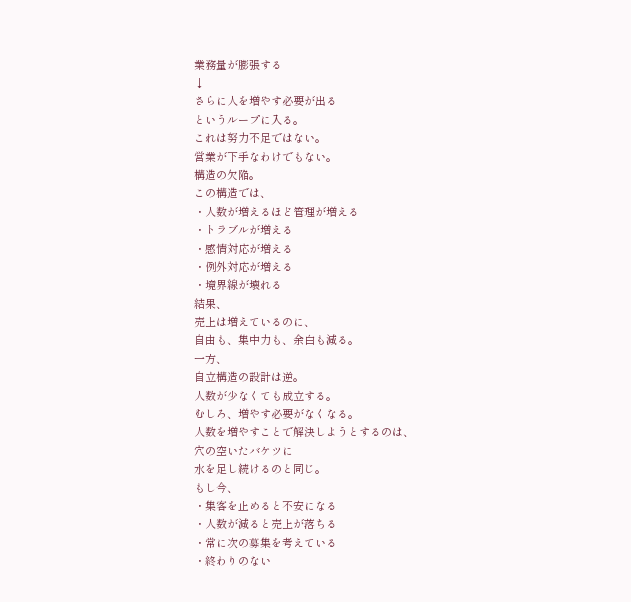業務量が膨張する
↓
さらに人を増やす必要が出る
というループに入る。
これは努力不足ではない。
営業が下手なわけでもない。
構造の欠陥。
この構造では、
・人数が増えるほど管理が増える
・トラブルが増える
・感情対応が増える
・例外対応が増える
・境界線が壊れる
結果、
売上は増えているのに、
自由も、集中力も、余白も減る。
一方、
自立構造の設計は逆。
人数が少なくても成立する。
むしろ、増やす必要がなくなる。
人数を増やすことで解決しようとするのは、
穴の空いたバケツに
水を足し続けるのと同じ。
もし今、
・集客を止めると不安になる
・人数が減ると売上が落ちる
・常に次の募集を考えている
・終わりのない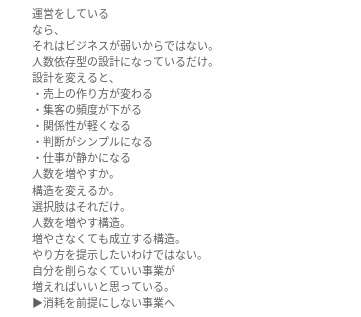運営をしている
なら、
それはビジネスが弱いからではない。
人数依存型の設計になっているだけ。
設計を変えると、
・売上の作り方が変わる
・集客の頻度が下がる
・関係性が軽くなる
・判断がシンプルになる
・仕事が静かになる
人数を増やすか。
構造を変えるか。
選択肢はそれだけ。
人数を増やす構造。
増やさなくても成立する構造。
やり方を提示したいわけではない。
自分を削らなくていい事業が
増えればいいと思っている。
▶消耗を前提にしない事業へ